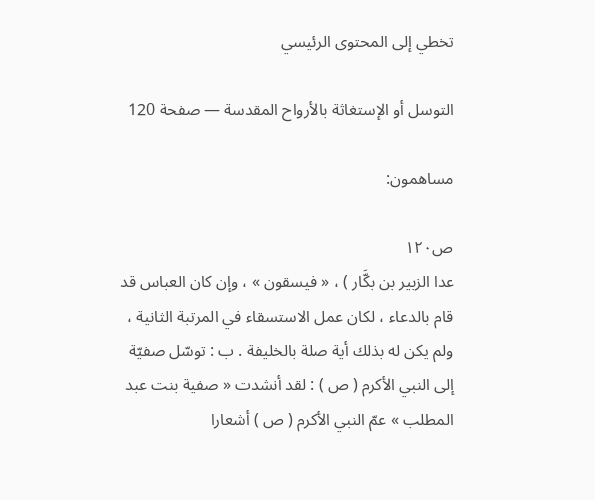تخطي إلى المحتوى الرئيسي

التوسل أو الإستغاثة بالأرواح المقدسة — صفحة 120

مساهمون:

ص١٢٠
عدا الزبير بن بكَّار ) ، « فيسقون » ، وإن كان العباس قد قام بالدعاء ، لكان عمل الاستسقاء في المرتبة الثانية ، ولم يكن له بذلك أية صلة بالخليفة . ب : توسّل صفيّة إلى النبي الأكرم ( ص ) : لقد أنشدت « صفية بنت عبد المطلب » عمّ النبي الأكرم ( ص ) أشعارا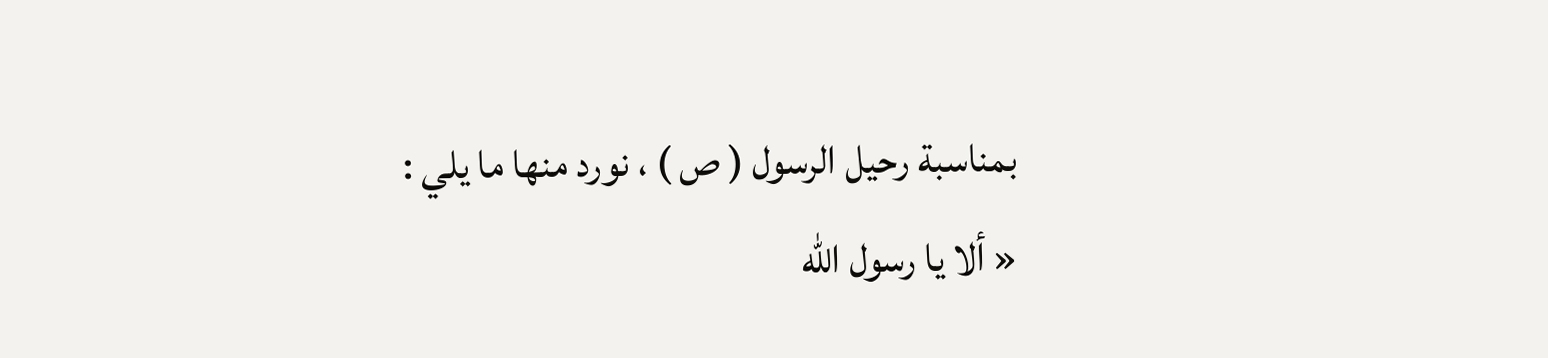بمناسبة رحيل الرسول ( ص ) ، نورد منها ما يلي :
« ألا يا رسول الله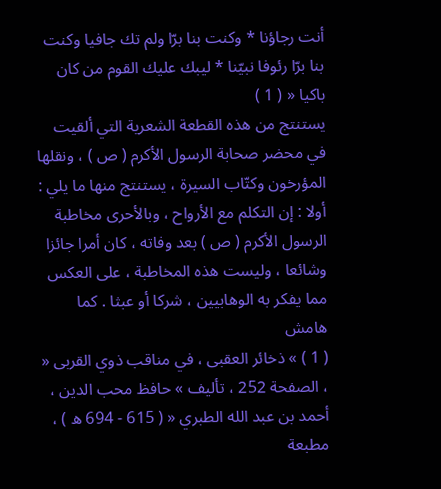أنت رجاؤنا * وكنت بنا برّا ولم تك جافيا وكنت بنا برّا رئوفا نبيّنا * ليبك عليك القوم من كان باكيا « ( 1 )
يستنتج من هذه القطعة الشعرية التي ألقيت في محضر صحابة الرسول الأكرم ( ص ) ، ونقلها المؤرخون وكتّاب السيرة ، يستنتج منها ما يلي : أولا : إن التكلم مع الأرواح ، وبالأحرى مخاطبة الرسول الأكرم ( ص ) بعد وفاته ، كان أمرا جائزا وشائعا ، وليست هذه المخاطبة ، على العكس مما يفكر به الوهابيين ، شركا أو عبثا . كما
هامش
( 1 ) » ذخائر العقبى ، في مناقب ذوي القربى « ، الصفحة 252 ، تأليف » حافظ محب الدين ، أحمد بن عبد الله الطبري « ( 615 - 694 ه ) ، مطبعة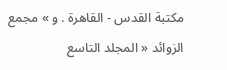مكتبة القدس - القاهرة . و » مجمع الزوائد « المجلد التاسع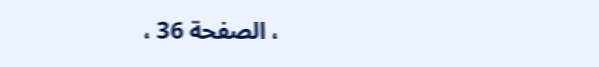، الصفحة 36 ،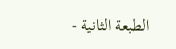الطبعة الثانية -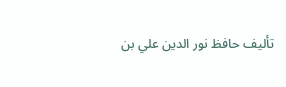تأليف حافظ نور الدين علي بن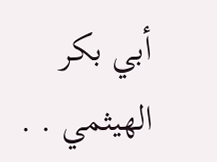أبي بكر الهيثمي . .